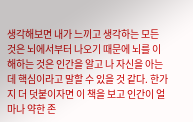생각해보면 내가 느끼고 생각하는 모든 것은 뇌에서부터 나오기 때문에 뇌를 이해하는 것은 인간을 알고 나 자신을 아는데 핵심이라고 말할 수 있을 것 같다. 한가지 더 덧붙이자면 이 책을 보고 인간이 얼마나 약한 존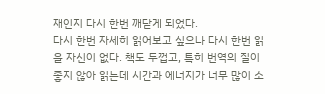재인지 다시 한번 깨닫게 되었다.
다시 한번 자세히 읽어보고 싶으나 다시 한번 읽을 자신이 없다. 책도 두껍고, 특히 번역의 질이 좋지 않아 읽는데 시간과 에너지가 너무 많이 소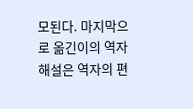모된다. 마지막으로 옮긴이의 역자 해설은 역자의 편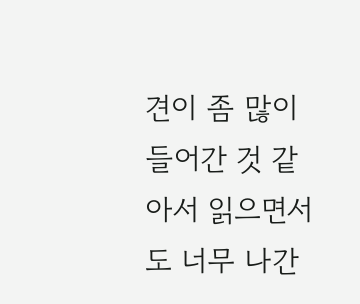견이 좀 많이 들어간 것 같아서 읽으면서도 너무 나간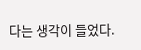다는 생각이 들었다.